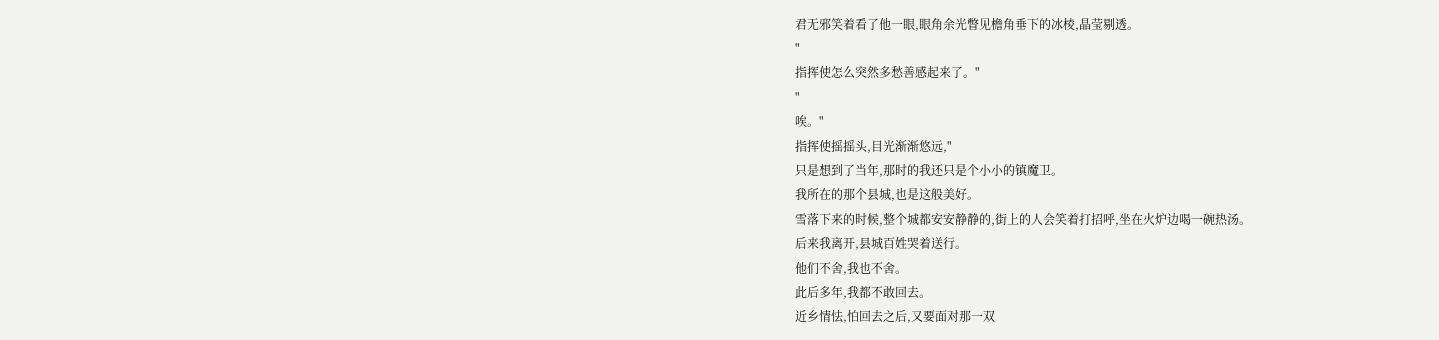君无邪笑着看了他一眼,眼角余光瞥见檐角垂下的冰棱,晶莹剔透。
"
指挥使怎么突然多愁善感起来了。"
"
唉。"
指挥使摇摇头,目光渐渐悠远,"
只是想到了当年,那时的我还只是个小小的镇魔卫。
我所在的那个县城,也是这般美好。
雪落下来的时候,整个城都安安静静的,街上的人会笑着打招呼,坐在火炉边喝一碗热汤。
后来我离开,县城百姓哭着送行。
他们不舍,我也不舍。
此后多年,我都不敢回去。
近乡情怯,怕回去之后,又要面对那一双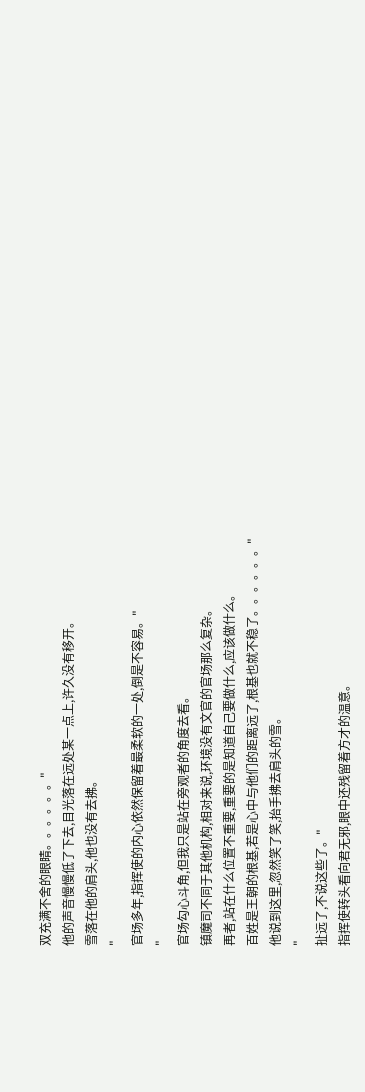双充满不舍的眼睛。。。。。。"
他的声音慢慢低了下去,目光落在远处某一点上,许久没有移开。
雪落在他的肩头,他也没有去拂。
"
官场多年,指挥使的内心依然保留着最柔软的一处,倒是不容易。"
"
官场勾心斗角,但我只是站在旁观者的角度去看。
镇魔司不同于其他机构,相对来说,环境没有文官的官场那么复杂。
再者,站在什么位置不重要,重要的是知道自己要做什么,应该做什么。
百姓是王朝的根基,若是心中与他们的距离远了,根基也就不稳了。。。。。。"
他说到这里,忽然笑了笑,抬手拂去肩头的雪。
"
扯远了,不说这些了。"
指挥使转头看向君无邪,眼中还残留着方才的温意。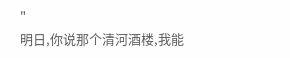"
明日,你说那个清河酒楼,我能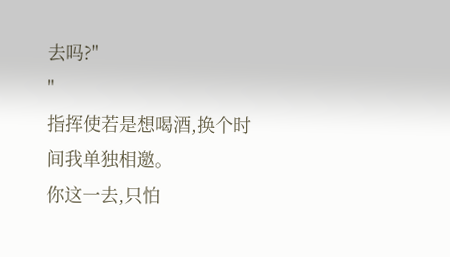去吗?"
"
指挥使若是想喝酒,换个时间我单独相邀。
你这一去,只怕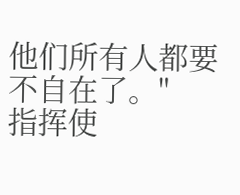他们所有人都要不自在了。"
指挥使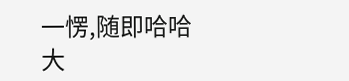一愣,随即哈哈大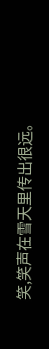笑,笑声在雪天里传出很远。